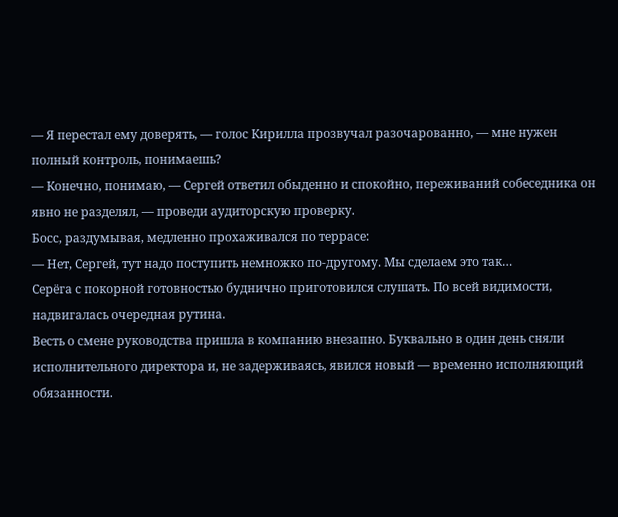— Я перестал ему доверять, — голос Кирилла прозвучал разочарованно, — мне нужен полный контроль, понимаешь?
— Конечно, понимаю, — Сергей ответил обыденно и спокойно, переживаний собеседника он явно не разделял, — проведи аудиторскую проверку.
Босс, раздумывая, медленно прохаживался по террасе:
— Нет, Сергей, тут надо поступить немножко по-другому. Мы сделаем это так…
Серёга с покорной готовностью буднично приготовился слушать. По всей видимости, надвигалась очередная рутина.
Весть о смене руководства пришла в компанию внезапно. Буквально в один день сняли исполнительного директора и, не задерживаясь, явился новый — временно исполняющий обязанности.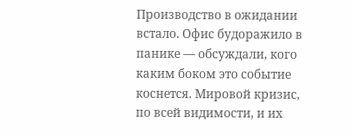Производство в ожидании встало. Офис будоражило в панике — обсуждали, кого каким боком это событие коснется. Мировой кризис, по всей видимости, и их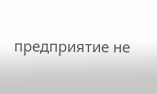предприятие не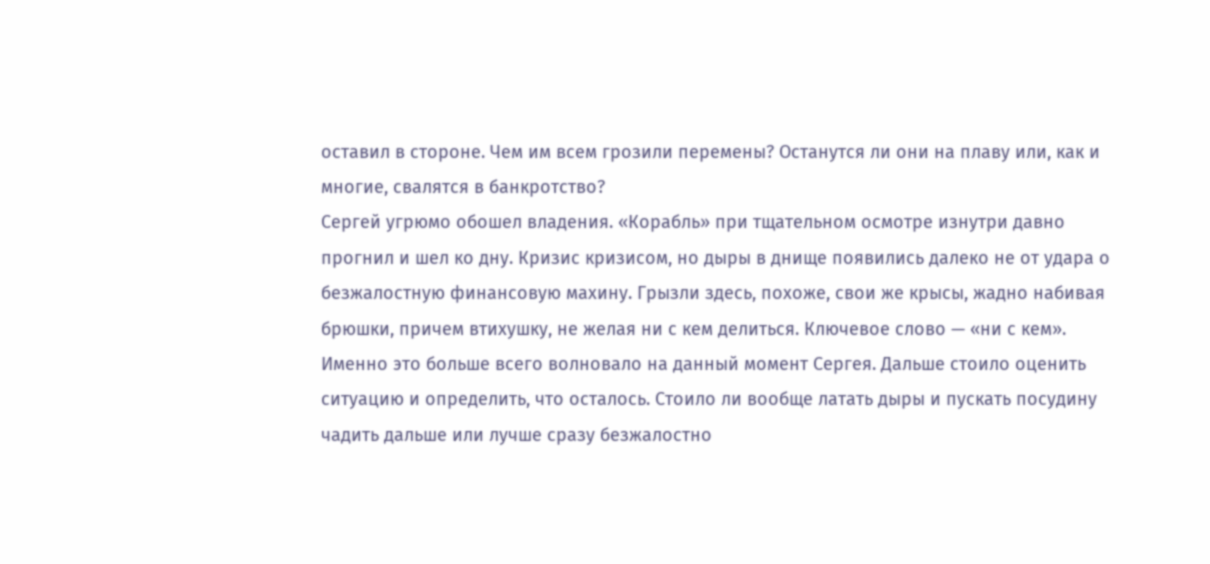оставил в стороне. Чем им всем грозили перемены? Останутся ли они на плаву или, как и многие, свалятся в банкротство?
Сергей угрюмо обошел владения. «Корабль» при тщательном осмотре изнутри давно прогнил и шел ко дну. Кризис кризисом, но дыры в днище появились далеко не от удара о безжалостную финансовую махину. Грызли здесь, похоже, свои же крысы, жадно набивая брюшки, причем втихушку, не желая ни с кем делиться. Ключевое слово — «ни с кем». Именно это больше всего волновало на данный момент Сергея. Дальше стоило оценить ситуацию и определить, что осталось. Стоило ли вообще латать дыры и пускать посудину чадить дальше или лучше сразу безжалостно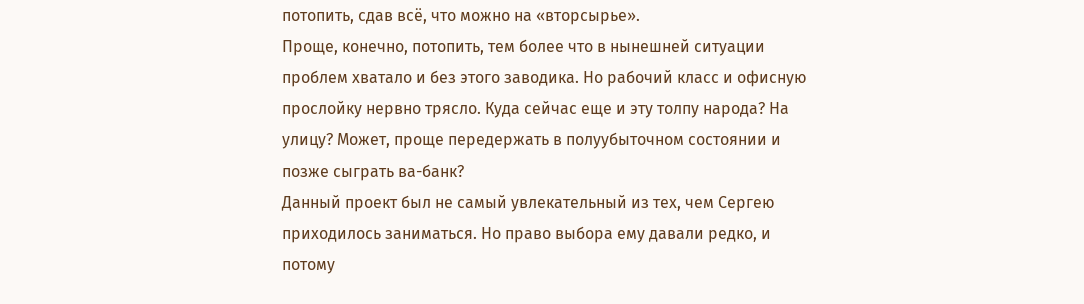потопить, сдав всё, что можно на «вторсырье».
Проще, конечно, потопить, тем более что в нынешней ситуации проблем хватало и без этого заводика. Но рабочий класс и офисную прослойку нервно трясло. Куда сейчас еще и эту толпу народа? На улицу? Может, проще передержать в полуубыточном состоянии и позже сыграть ва-банк?
Данный проект был не самый увлекательный из тех, чем Сергею приходилось заниматься. Но право выбора ему давали редко, и потому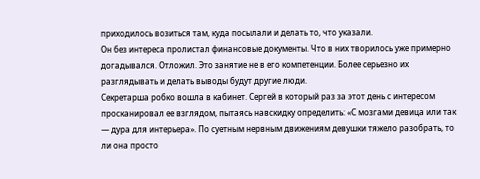приходилось возиться там, куда посылали и делать то, что указали.
Он без интереса пролистал финансовые документы. Что в них творилось уже примерно догадывался. Отложил. Это занятие не в его компетенции. Более серьезно их разглядывать и делать выводы будут другие люди.
Секретарша робко вошла в кабинет. Сергей в который раз за этот день с интересом просканировал ее взглядом, пытаясь навскидку определить: «С мозгами девица или так — дура для интерьера». По суетным нервным движениям девушки тяжело разобрать, то ли она просто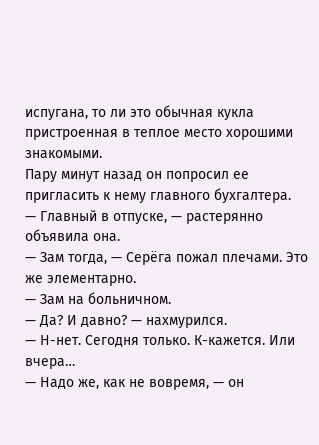испугана, то ли это обычная кукла пристроенная в теплое место хорошими знакомыми.
Пару минут назад он попросил ее пригласить к нему главного бухгалтера.
— Главный в отпуске, — растерянно объявила она.
— Зам тогда, — Серёга пожал плечами. Это же элементарно.
— Зам на больничном.
— Да? И давно? — нахмурился.
— Н-нет. Сегодня только. К-кажется. Или вчера…
— Надо же, как не вовремя, — он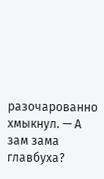разочарованно хмыкнул. — А зам зама главбуха?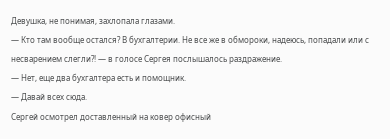Девушка, не понимая, захлопала глазами.
— Кто там вообще остался? В бухгалтерии. Не все же в обмороки, надеюсь, попадали или с несварением слегли?! — в голосе Сергея послышалось раздражение.
— Нет, еще два бухгалтера есть и помощник.
— Давай всех сюда.
Сергей осмотрел доставленный на ковер офисный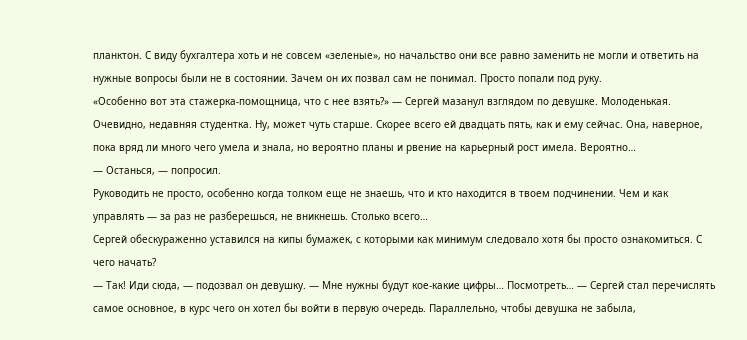планктон. С виду бухгалтера хоть и не совсем «зеленые», но начальство они все равно заменить не могли и ответить на нужные вопросы были не в состоянии. Зачем он их позвал сам не понимал. Просто попали под руку.
«Особенно вот эта стажерка-помощница, что с нее взять?» — Сергей мазанул взглядом по девушке. Молоденькая. Очевидно, недавняя студентка. Ну, может чуть старше. Скорее всего ей двадцать пять, как и ему сейчас. Она, наверное, пока вряд ли много чего умела и знала, но вероятно планы и рвение на карьерный рост имела. Вероятно…
— Останься, — попросил.
Руководить не просто, особенно когда толком еще не знаешь, что и кто находится в твоем подчинении. Чем и как управлять — за раз не разберешься, не вникнешь. Столько всего…
Сергей обескураженно уставился на кипы бумажек, с которыми как минимум следовало хотя бы просто ознакомиться. С чего начать?
— Так! Иди сюда, — подозвал он девушку. — Мне нужны будут кое-какие цифры… Посмотреть… — Сергей стал перечислять самое основное, в курс чего он хотел бы войти в первую очередь. Параллельно, чтобы девушка не забыла,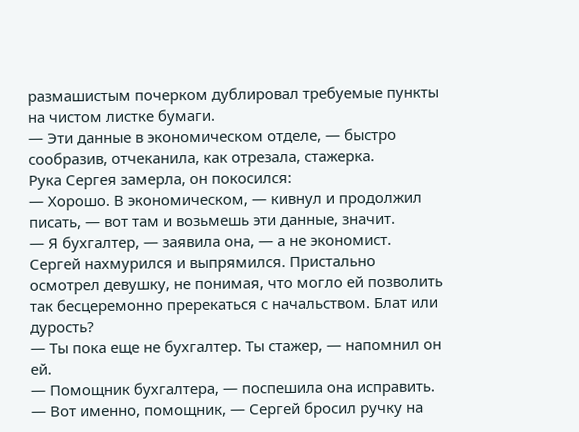размашистым почерком дублировал требуемые пункты на чистом листке бумаги.
— Эти данные в экономическом отделе, — быстро сообразив, отчеканила, как отрезала, стажерка.
Рука Сергея замерла, он покосился:
— Хорошо. В экономическом, — кивнул и продолжил писать, — вот там и возьмешь эти данные, значит.
— Я бухгалтер, — заявила она, — а не экономист.
Сергей нахмурился и выпрямился. Пристально осмотрел девушку, не понимая, что могло ей позволить так бесцеремонно пререкаться с начальством. Блат или дурость?
— Ты пока еще не бухгалтер. Ты стажер, — напомнил он ей.
— Помощник бухгалтера, — поспешила она исправить.
— Вот именно, помощник, — Сергей бросил ручку на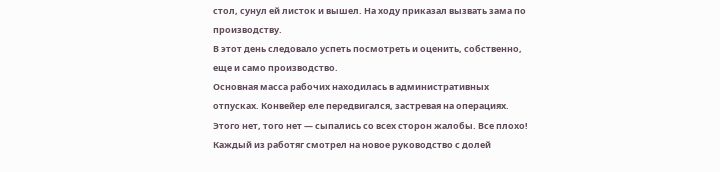стол, сунул ей листок и вышел. На ходу приказал вызвать зама по производству.
В этот день следовало успеть посмотреть и оценить, собственно, еще и само производство.
Основная масса рабочих находилась в административных отпусках. Конвейер еле передвигался, застревая на операциях. Этого нет, того нет — сыпались со всех сторон жалобы. Все плохо!
Каждый из работяг смотрел на новое руководство с долей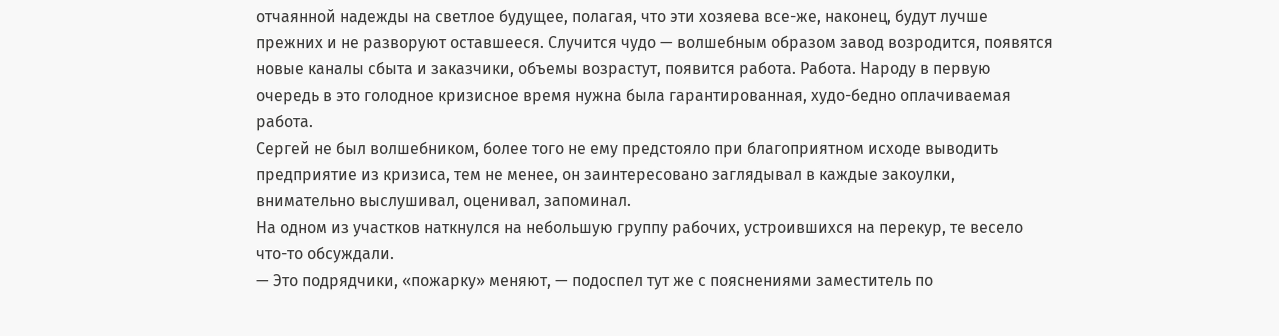отчаянной надежды на светлое будущее, полагая, что эти хозяева все-же, наконец, будут лучше прежних и не разворуют оставшееся. Случится чудо — волшебным образом завод возродится, появятся новые каналы сбыта и заказчики, объемы возрастут, появится работа. Работа. Народу в первую очередь в это голодное кризисное время нужна была гарантированная, худо-бедно оплачиваемая работа.
Сергей не был волшебником, более того не ему предстояло при благоприятном исходе выводить предприятие из кризиса, тем не менее, он заинтересовано заглядывал в каждые закоулки, внимательно выслушивал, оценивал, запоминал.
На одном из участков наткнулся на небольшую группу рабочих, устроившихся на перекур, те весело что-то обсуждали.
— Это подрядчики, «пожарку» меняют, — подоспел тут же с пояснениями заместитель по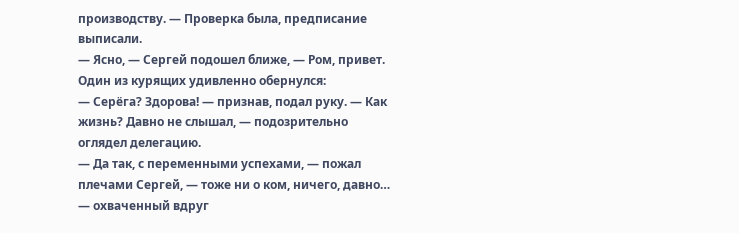производству. — Проверка была, предписание выписали.
— Ясно, — Сергей подошел ближе, — Ром, привет.
Один из курящих удивленно обернулся:
— Серёга? Здорова! — признав, подал руку. — Как жизнь? Давно не слышал, — подозрительно оглядел делегацию.
— Да так, с переменными успехами, — пожал плечами Сергей, — тоже ни о ком, ничего, давно… — охваченный вдруг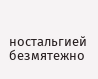ностальгией безмятежно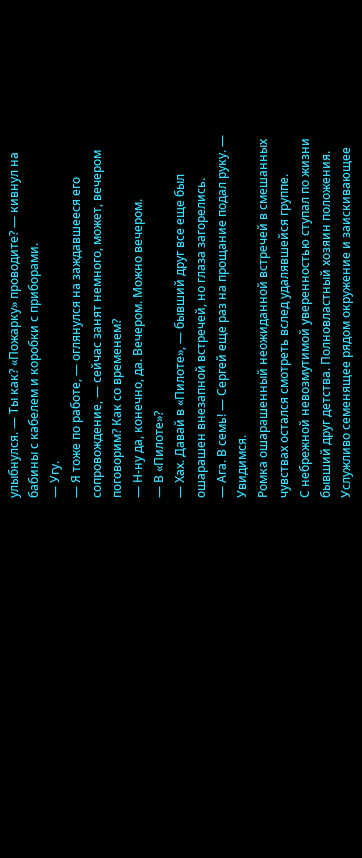улыбнулся. — Ты как? «Пожарку» проводите? — кивнул на бабины с кабелем и коробки с приборами.
— Угу.
— Я тоже по работе, — оглянулся на заждавшееся его сопровождение, — сейчас занят немного, может, вечером поговорим? Как со временем?
— Н-ну да, конечно, да. Вечером. Можно вечером.
— В «Пилоте»?
— Хах. Давай в «Пилоте», — бывший друг все еще был ошарашен внезапной встречей, но глаза загорелись.
— Ага. В семь! — Сергей еще раз на прощание подал руку. — Увидимся.
Ромка ошарашенный неожиданной встречей в смешанных чувствах остался смотреть вслед удалявшейся группе.
С небрежной невозмутимой уверенностью ступал по жизни бывший друг детства. Полновластный хозяин положения. Услужливо семенящее рядом окружение и заискивающее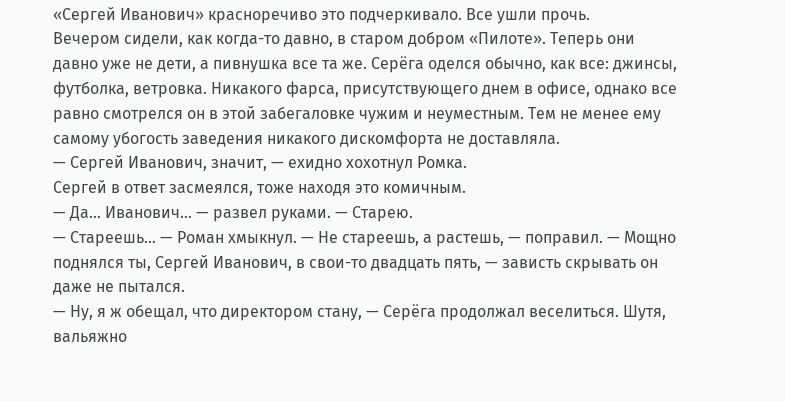«Сергей Иванович» красноречиво это подчеркивало. Все ушли прочь.
Вечером сидели, как когда-то давно, в старом добром «Пилоте». Теперь они давно уже не дети, а пивнушка все та же. Серёга оделся обычно, как все: джинсы, футболка, ветровка. Никакого фарса, присутствующего днем в офисе, однако все равно смотрелся он в этой забегаловке чужим и неуместным. Тем не менее ему самому убогость заведения никакого дискомфорта не доставляла.
— Сергей Иванович, значит, — ехидно хохотнул Ромка.
Сергей в ответ засмеялся, тоже находя это комичным.
— Да… Иванович… — развел руками. — Старею.
— Стареешь… — Роман хмыкнул. — Не стареешь, а растешь, — поправил. — Мощно поднялся ты, Сергей Иванович, в свои-то двадцать пять, — зависть скрывать он даже не пытался.
— Ну, я ж обещал, что директором стану, — Серёга продолжал веселиться. Шутя, вальяжно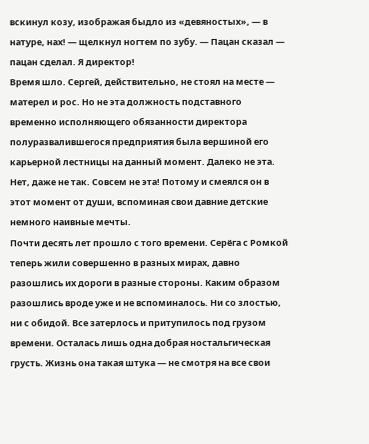вскинул козу, изображая быдло из «девяностых», — в натуре, нах! — щелкнул ногтем по зубу. — Пацан сказал — пацан сделал. Я директор!
Время шло. Сергей, действительно, не стоял на месте — матерел и рос. Но не эта должность подставного временно исполняющего обязанности директора полуразвалившегося предприятия была вершиной его карьерной лестницы на данный момент. Далеко не эта. Нет, даже не так. Совсем не эта! Потому и смеялся он в этот момент от души, вспоминая свои давние детские немного наивные мечты.
Почти десять лет прошло с того времени. Серёга с Ромкой теперь жили совершенно в разных мирах, давно разошлись их дороги в разные стороны. Каким образом разошлись вроде уже и не вспоминалось. Ни со злостью, ни с обидой. Все затерлось и притупилось под грузом времени. Осталась лишь одна добрая ностальгическая грусть. Жизнь она такая штука — не смотря на все свои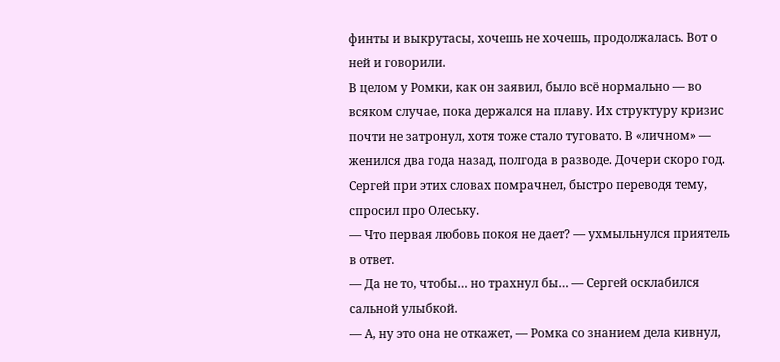финты и выкрутасы, хочешь не хочешь, продолжалась. Вот о ней и говорили.
В целом у Ромки, как он заявил, было всё нормально — во всяком случае, пока держался на плаву. Их структуру кризис почти не затронул, хотя тоже стало туговато. В «личном» — женился два года назад, полгода в разводе. Дочери скоро год. Сергей при этих словах помрачнел, быстро переводя тему, спросил про Олеську.
— Что первая любовь покоя не дает? — ухмыльнулся приятель в ответ.
— Да не то, чтобы… но трахнул бы… — Сергей осклабился сальной улыбкой.
— А, ну это она не откажет, — Ромка со знанием дела кивнул,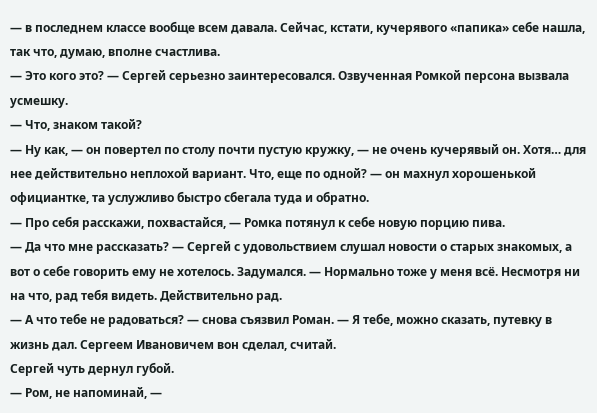— в последнем классе вообще всем давала. Сейчас, кстати, кучерявого «папика» себе нашла, так что, думаю, вполне счастлива.
— Это кого это? — Сергей серьезно заинтересовался. Озвученная Ромкой персона вызвала усмешку.
— Что, знаком такой?
— Ну как, — он повертел по столу почти пустую кружку, — не очень кучерявый он. Хотя… для нее действительно неплохой вариант. Что, еще по одной? — он махнул хорошенькой официантке, та услужливо быстро сбегала туда и обратно.
— Про себя расскажи, похвастайся, — Ромка потянул к себе новую порцию пива.
— Да что мне рассказать? — Сергей с удовольствием слушал новости о старых знакомых, а вот о себе говорить ему не хотелось. Задумался. — Нормально тоже у меня всё. Несмотря ни на что, рад тебя видеть. Действительно рад.
— А что тебе не радоваться? — снова съязвил Роман. — Я тебе, можно сказать, путевку в жизнь дал. Сергеем Ивановичем вон сделал, считай.
Сергей чуть дернул губой.
— Ром, не напоминай, —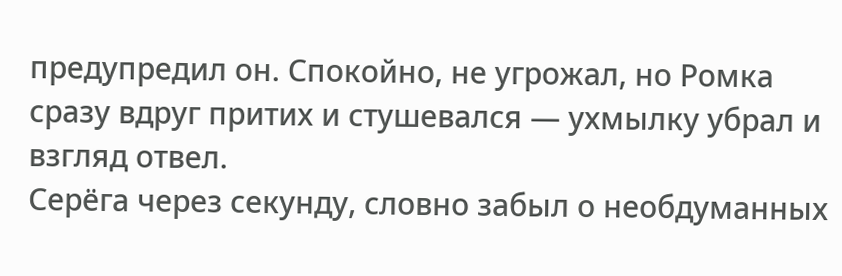предупредил он. Спокойно, не угрожал, но Ромка сразу вдруг притих и стушевался — ухмылку убрал и взгляд отвел.
Серёга через секунду, словно забыл о необдуманных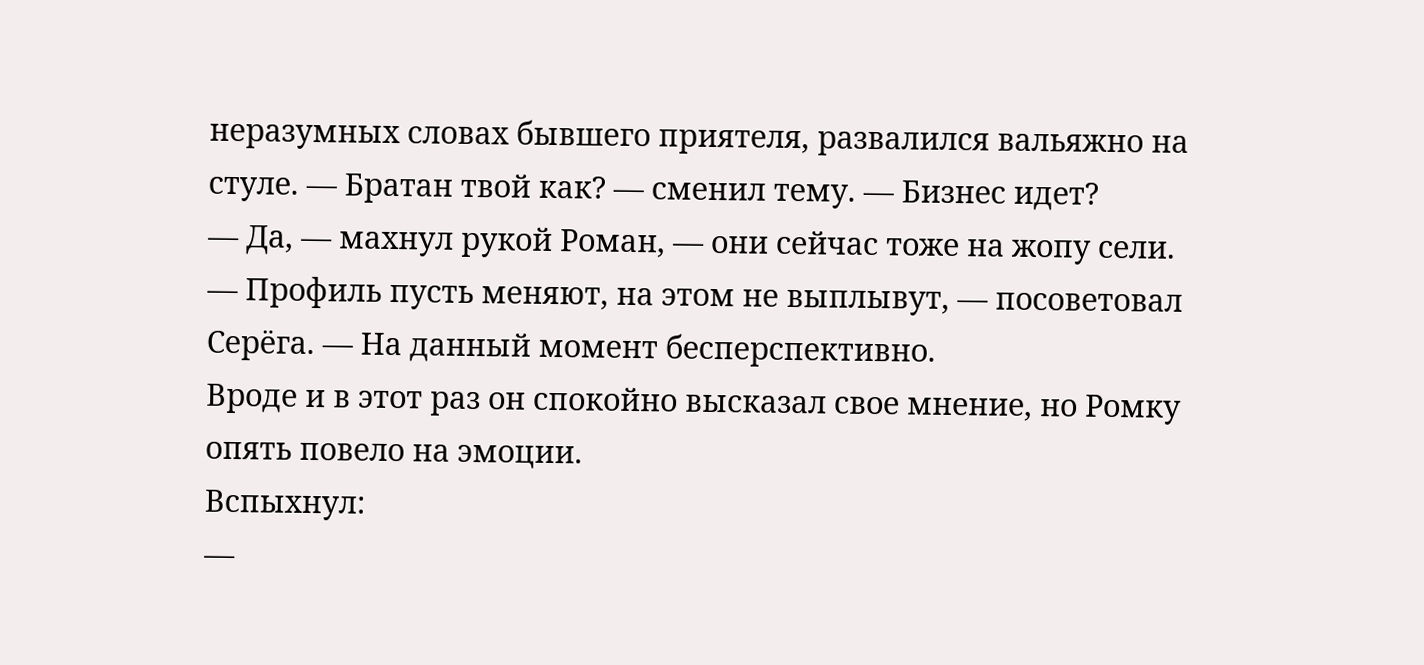неразумных словах бывшего приятеля, развалился вальяжно на стуле. — Братан твой как? — сменил тему. — Бизнес идет?
— Да, — махнул рукой Роман, — они сейчас тоже на жопу сели.
— Профиль пусть меняют, на этом не выплывут, — посоветовал Серёга. — На данный момент бесперспективно.
Вроде и в этот раз он спокойно высказал свое мнение, но Ромку опять повело на эмоции.
Вспыхнул:
—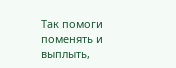Так помоги поменять и выплыть,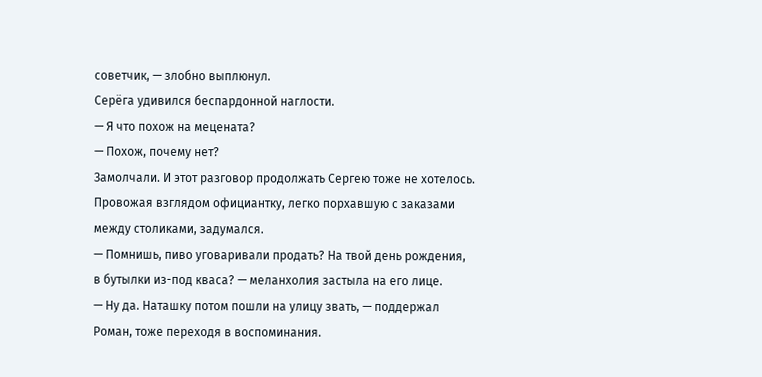советчик, — злобно выплюнул.
Серёга удивился беспардонной наглости.
— Я что похож на мецената?
— Похож, почему нет?
Замолчали. И этот разговор продолжать Сергею тоже не хотелось. Провожая взглядом официантку, легко порхавшую с заказами между столиками, задумался.
— Помнишь, пиво уговаривали продать? На твой день рождения, в бутылки из-под кваса? — меланхолия застыла на его лице.
— Ну да. Наташку потом пошли на улицу звать, — поддержал Роман, тоже переходя в воспоминания.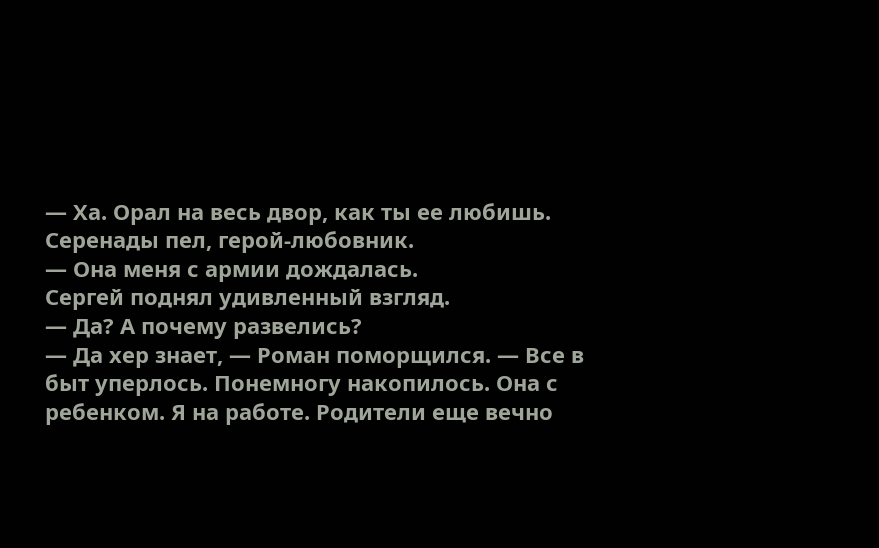— Ха. Орал на весь двор, как ты ее любишь. Серенады пел, герой-любовник.
— Она меня с армии дождалась.
Сергей поднял удивленный взгляд.
— Да? А почему развелись?
— Да хер знает, — Роман поморщился. — Все в быт уперлось. Понемногу накопилось. Она с ребенком. Я на работе. Родители еще вечно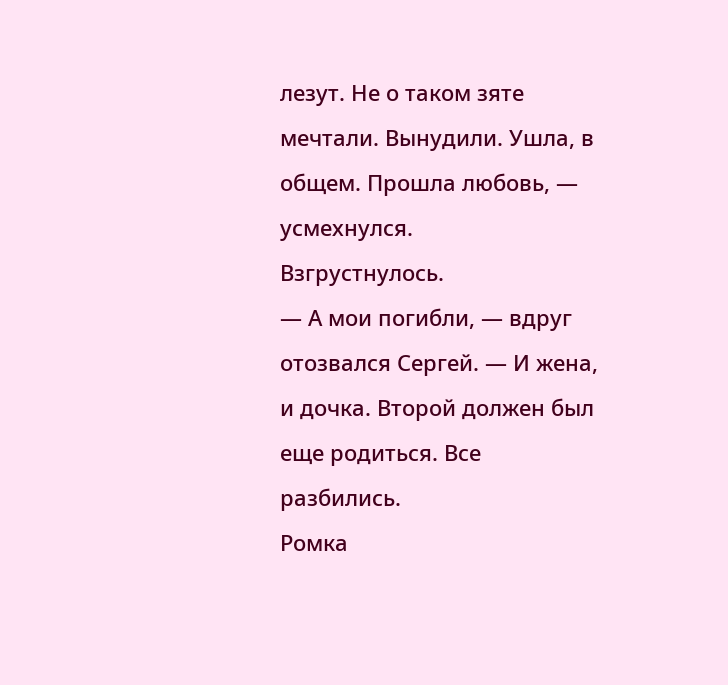лезут. Не о таком зяте мечтали. Вынудили. Ушла, в общем. Прошла любовь, — усмехнулся.
Взгрустнулось.
— А мои погибли, — вдруг отозвался Сергей. — И жена, и дочка. Второй должен был еще родиться. Все разбились.
Ромка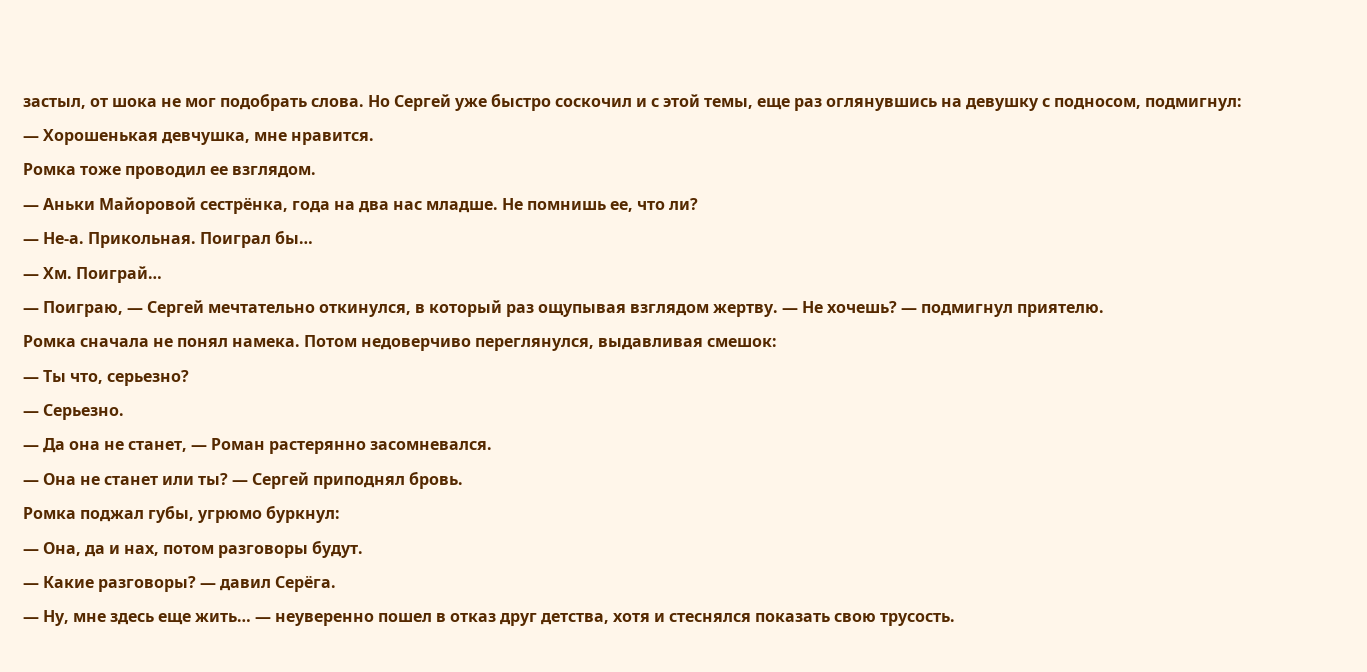застыл, от шока не мог подобрать слова. Но Сергей уже быстро соскочил и с этой темы, еще раз оглянувшись на девушку с подносом, подмигнул:
— Хорошенькая девчушка, мне нравится.
Ромка тоже проводил ее взглядом.
— Аньки Майоровой сестрёнка, года на два нас младше. Не помнишь ее, что ли?
— Не-а. Прикольная. Поиграл бы…
— Хм. Поиграй…
— Поиграю, — Сергей мечтательно откинулся, в который раз ощупывая взглядом жертву. — Не хочешь? — подмигнул приятелю.
Ромка сначала не понял намека. Потом недоверчиво переглянулся, выдавливая смешок:
— Ты что, серьезно?
— Серьезно.
— Да она не станет, — Роман растерянно засомневался.
— Она не станет или ты? — Сергей приподнял бровь.
Ромка поджал губы, угрюмо буркнул:
— Она, да и нах, потом разговоры будут.
— Какие разговоры? — давил Серёга.
— Ну, мне здесь еще жить… — неуверенно пошел в отказ друг детства, хотя и стеснялся показать свою трусость.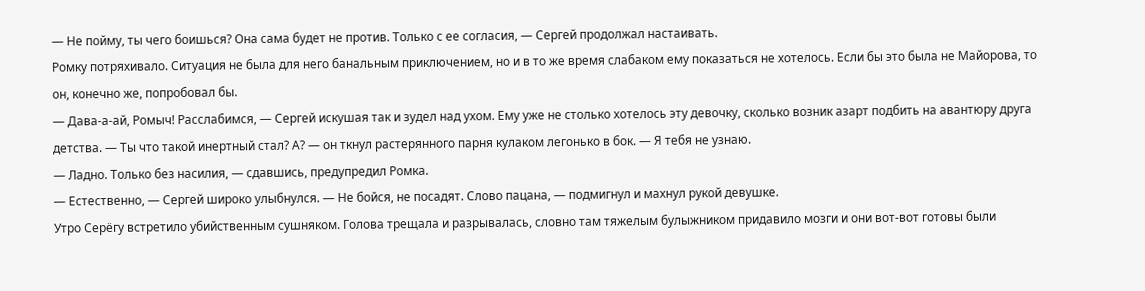— Не пойму, ты чего боишься? Она сама будет не против. Только с ее согласия, — Сергей продолжал настаивать.
Ромку потряхивало. Ситуация не была для него банальным приключением, но и в то же время слабаком ему показаться не хотелось. Если бы это была не Майорова, то он, конечно же, попробовал бы.
— Дава-а-ай, Ромыч! Расслабимся, — Сергей искушая так и зудел над ухом. Ему уже не столько хотелось эту девочку, сколько возник азарт подбить на авантюру друга детства. — Ты что такой инертный стал? А? — он ткнул растерянного парня кулаком легонько в бок. — Я тебя не узнаю.
— Ладно. Только без насилия, — сдавшись, предупредил Ромка.
— Естественно, — Сергей широко улыбнулся. — Не бойся, не посадят. Слово пацана, — подмигнул и махнул рукой девушке.
Утро Серёгу встретило убийственным сушняком. Голова трещала и разрывалась, словно там тяжелым булыжником придавило мозги и они вот-вот готовы были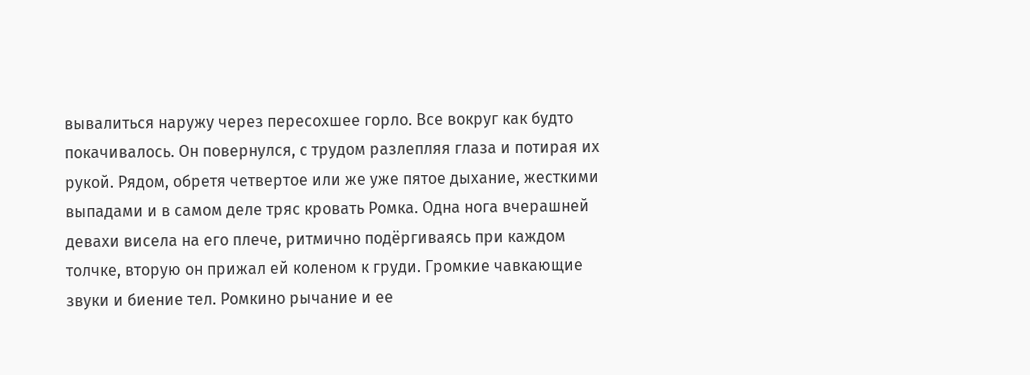вывалиться наружу через пересохшее горло. Все вокруг как будто покачивалось. Он повернулся, с трудом разлепляя глаза и потирая их рукой. Рядом, обретя четвертое или же уже пятое дыхание, жесткими выпадами и в самом деле тряс кровать Ромка. Одна нога вчерашней девахи висела на его плече, ритмично подёргиваясь при каждом толчке, вторую он прижал ей коленом к груди. Громкие чавкающие звуки и биение тел. Ромкино рычание и ее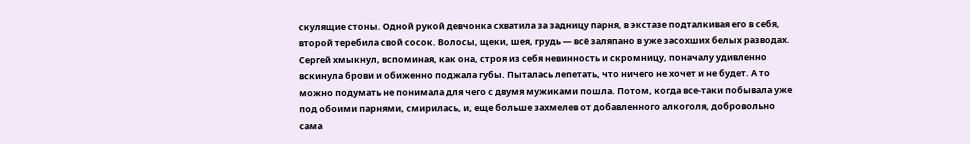скулящие стоны. Одной рукой девчонка схватила за задницу парня, в экстазе подталкивая его в себя, второй теребила свой сосок. Волосы, щеки, шея, грудь — всё заляпано в уже засохших белых разводах.
Сергей хмыкнул, вспоминая, как она, строя из себя невинность и скромницу, поначалу удивленно вскинула брови и обиженно поджала губы. Пыталась лепетать, что ничего не хочет и не будет. А то можно подумать не понимала для чего с двумя мужиками пошла. Потом, когда все-таки побывала уже под обоими парнями, смирилась, и, еще больше захмелев от добавленного алкоголя, добровольно сама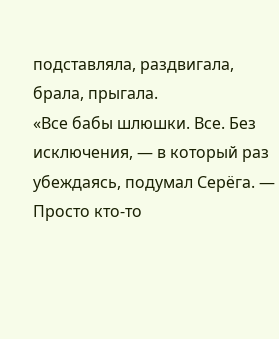подставляла, раздвигала, брала, прыгала.
«Все бабы шлюшки. Все. Без исключения, — в который раз убеждаясь, подумал Серёга. — Просто кто-то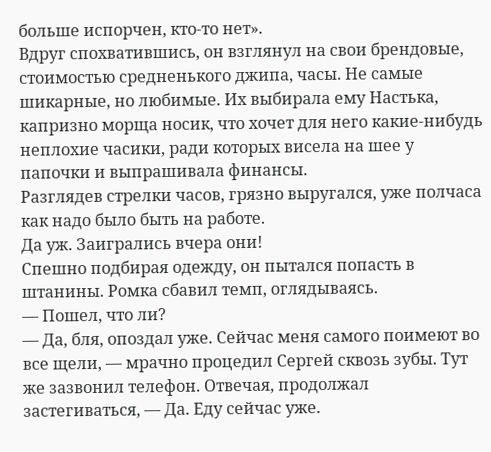больше испорчен, кто-то нет».
Вдруг спохватившись, он взглянул на свои брендовые, стоимостью средненького джипа, часы. Не самые шикарные, но любимые. Их выбирала ему Настька, капризно морща носик, что хочет для него какие-нибудь неплохие часики, ради которых висела на шее у папочки и выпрашивала финансы.
Разглядев стрелки часов, грязно выругался, уже полчаса как надо было быть на работе.
Да уж. Заигрались вчера они!
Спешно подбирая одежду, он пытался попасть в штанины. Ромка сбавил темп, оглядываясь.
— Пошел, что ли?
— Да, бля, опоздал уже. Сейчас меня самого поимеют во все щели, — мрачно процедил Сергей сквозь зубы. Тут же зазвонил телефон. Отвечая, продолжал застегиваться, — Да. Еду сейчас уже.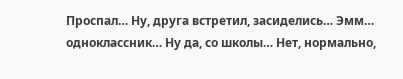Проспал… Ну, друга встретил, засиделись… Эмм… одноклассник… Ну да, со школы… Нет, нормально,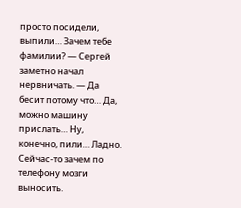просто посидели, выпили… Зачем тебе фамилии? — Сергей заметно начал нервничать. — Да бесит потому что… Да, можно машину прислать… Ну, конечно, пили… Ладно. Сейчас-то зачем по телефону мозги выносить.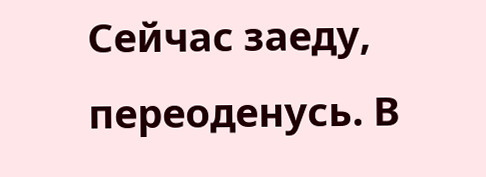Сейчас заеду, переоденусь. В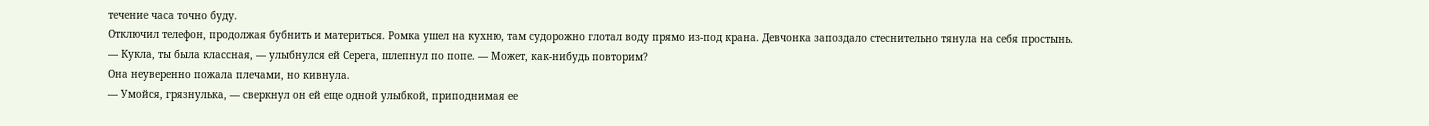течение часа точно буду.
Отключил телефон, продолжая бубнить и материться. Ромка ушел на кухню, там судорожно глотал воду прямо из-под крана. Девчонка запоздало стеснительно тянула на себя простынь.
— Кукла, ты была классная, — улыбнулся ей Серега, шлепнул по попе. — Может, как-нибудь повторим?
Она неуверенно пожала плечами, но кивнула.
— Умойся, грязнулька, — сверкнул он ей еще одной улыбкой, приподнимая ее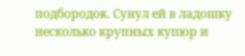подбородок. Сунул ей в ладошку несколько крупных купюр и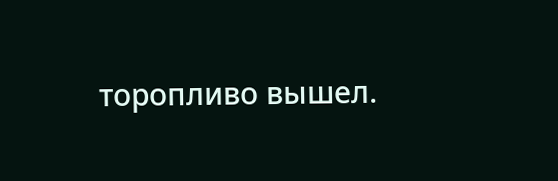торопливо вышел.